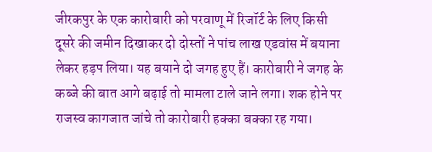जीरकपुर के एक कारोबारी को परवाणू में रिजॉर्ट के लिए किसी दूसरे की जमीन दिखाकर दो दोस्तों ने पांच लाख एडवांस में बयाना लेकर हड़प लिया। यह बयाने दो जगह हुए हैं। कारोबारी ने जगह के कब्जे की बात आगे बढ़ाई तो मामला टाले जाने लगा। शक होने पर राजस्व कागजात जांचे तो कारोबारी हक्का बक्का रह गया।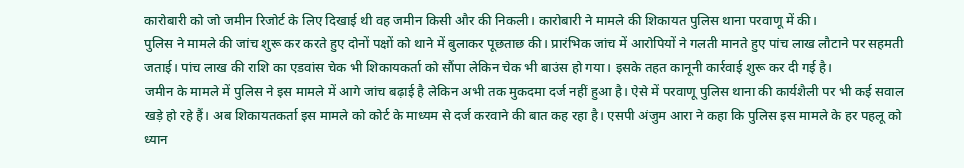कारोबारी को जो जमीन रिजोर्ट के लिए दिखाई थी वह जमीन किसी और की निकली। कारोबारी ने मामले की शिकायत पुलिस थाना परवाणू में की।
पुलिस ने मामले की जांच शुरू कर करते हुए दोनों पक्षों को थाने में बुलाकर पूछताछ की। प्रारंभिक जांच में आरोपियों ने गलती मानते हुए पांच लाख लौटाने पर सहमती जताई। पांच लाख की राशि का एडवांस चेक भी शिकायकर्ता को सौंपा लेकिन चेक भी बाउंस हो गया। इसके तहत कानूनी कार्रवाई शुरू कर दी गई है।
जमीन के मामले में पुलिस ने इस मामले में आगे जांच बढ़ाई है लेकिन अभी तक मुकदमा दर्ज नहीं हुआ है। ऐसे में परवाणू पुलिस थाना की कार्यशैली पर भी कई सवाल खड़े हो रहे हैं। अब शिकायतकर्ता इस मामले को कोर्ट के माध्यम से दर्ज करवाने की बात कह रहा है। एसपी अंजुम आरा ने कहा कि पुलिस इस मामले के हर पहलू को ध्यान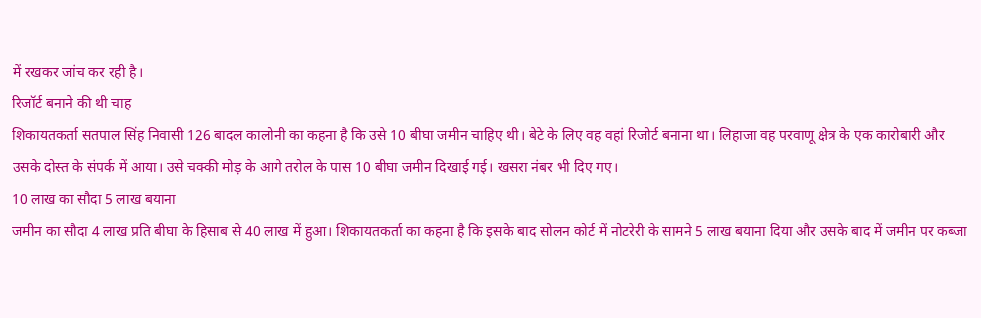में रखकर जांच कर रही है।
रिजॉर्ट बनाने की थी चाह
शिकायतकर्ता सतपाल सिंह निवासी 126 बादल कालोनी का कहना है कि उसे 10 बीघा जमीन चाहिए थी। बेटे के लिए वह वहां रिजोर्ट बनाना था। लिहाजा वह परवाणू क्षेत्र के एक कारोबारी और उसके दोस्त के संपर्क में आया। उसे चक्की मोड़ के आगे तरोल के पास 10 बीघा जमीन दिखाई गई। खसरा नंबर भी दिए गए।
10 लाख का सौदा 5 लाख बयाना
जमीन का सौदा 4 लाख प्रति बीघा के हिसाब से 40 लाख में हुआ। शिकायतकर्ता का कहना है कि इसके बाद सोलन कोर्ट में नोटरेरी के सामने 5 लाख बयाना दिया और उसके बाद में जमीन पर कब्जा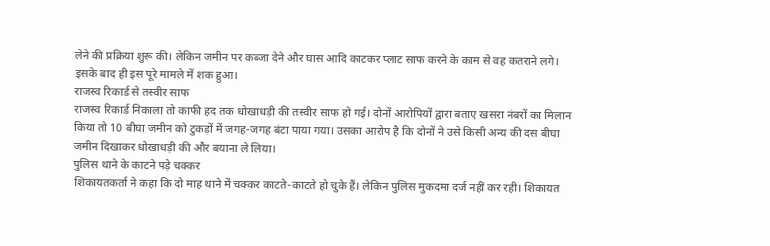लेने की प्रक्रिया शुरू की। लेकिन जमीन पर कब्जा देने और घास आदि काटकर प्लाट साफ करने के काम से वह कतराने लगे। इसके बाद ही इस पूरे मामले में शक हुआ।
राजस्व रिकार्ड से तस्वीर साफ
राजस्व रिकार्ड निकाला तो काफी हद तक धोखाधड़ी की तस्वीर साफ हो गई। दोनों आरोपियों द्वारा बताए खसरा नंबरों का मिलान किया तो 10 बीघा जमीन को टुकड़ों में जगह-जगह बंटा पाया गया। उसका आरोप है कि दोनों ने उसे किसी अन्य की दस बीघा जमीन दिखाकर धोखाधड़ी की और बयाना ले लिया।
पुलिस थाने के काटने पड़े चक्कर
शिकायतकर्ता ने कहा कि दो माह थाने में चक्कर काटते-काटते हो चुके हैं। लेकिन पुलिस मुकदमा दर्ज नहीं कर रही। शिकायत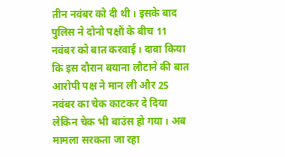तीन नवंबर को दी थी। इसके बाद पुलिस ने दोनो पक्षों के बीच 11 नवंबर को बात करवाई। दावा किया कि इस दौरान बयाना लौटाने की बात आरोपी पक्ष ने मान ली और 25 नवंबर का चेक काटकर दे दिया लेकिन चेक भी बाउंस हो गया। अब मामला सरकता जा रहा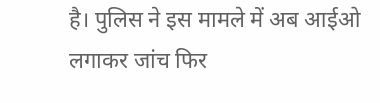है। पुलिस ने इस मामले में अब आईओ लगाकर जांच फिर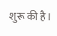शुरू की है।